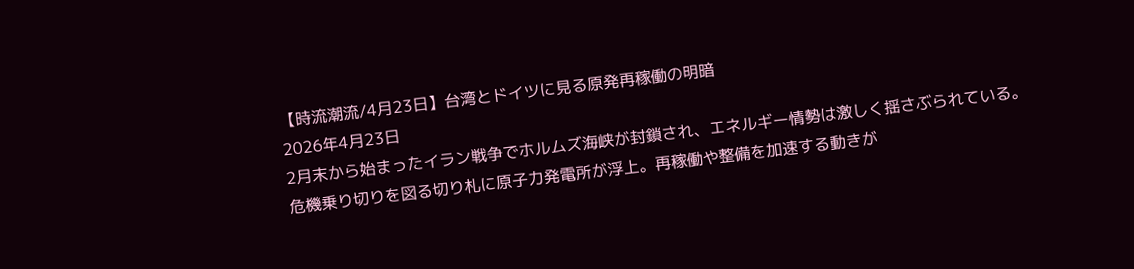【時流潮流/4月23日】台湾とドイツに見る原発再稼働の明暗
2026年4月23日
2月末から始まったイラン戦争でホルムズ海峡が封鎖され、エネルギー情勢は激しく揺さぶられている。危機乗り切りを図る切り札に原子力発電所が浮上。再稼働や整備を加速する動きが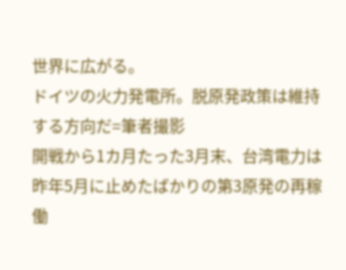世界に広がる。
ドイツの火力発電所。脱原発政策は維持する方向だ=筆者撮影
開戦から1カ月たった3月末、台湾電力は昨年5月に止めたばかりの第3原発の再稼働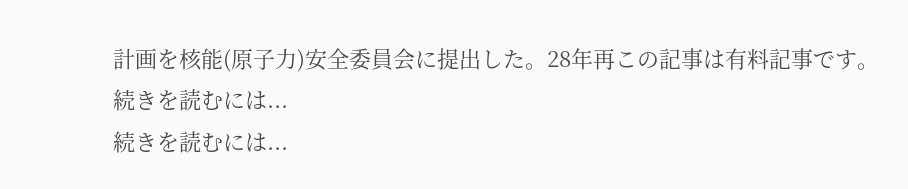計画を核能(原子力)安全委員会に提出した。28年再この記事は有料記事です。
続きを読むには...
続きを読むには...